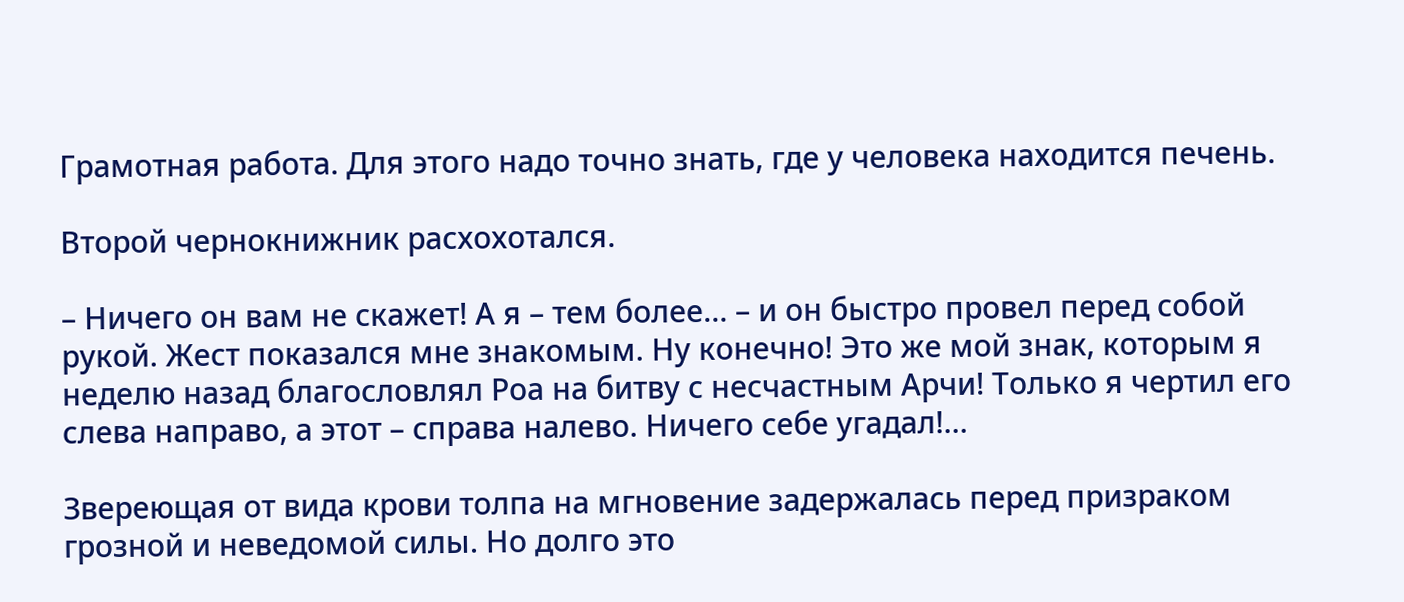Грамотная работа. Для этого надо точно знать, где у человека находится печень.

Второй чернокнижник расхохотался.

– Ничего он вам не скажет! А я – тем более… – и он быстро провел перед собой рукой. Жест показался мне знакомым. Ну конечно! Это же мой знак, которым я неделю назад благословлял Роа на битву с несчастным Арчи! Только я чертил его слева направо, а этот – справа налево. Ничего себе угадал!…

Звереющая от вида крови толпа на мгновение задержалась перед призраком грозной и неведомой силы. Но долго это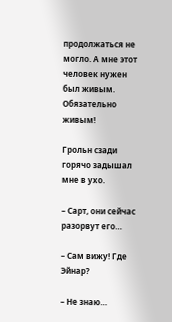продолжаться не могло. А мне этот человек нужен был живым. Обязательно живым!

Грольн сзади горячо задышал мне в ухо.

– Сарт, они сейчас разорвут его…

– Сам вижу! Где Эйнар?

– Не знаю…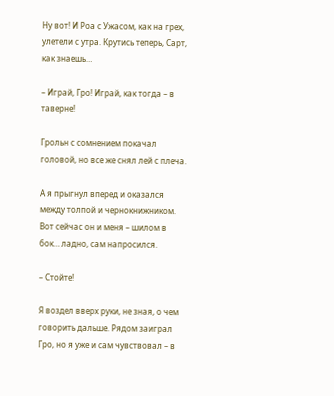Ну вот! И Роа с Ужасом, как на грех, улетели с утра. Крутись теперь, Сарт, как знаешь…

– Играй, Гро! Играй, как тогда – в таверне!

Грольн с сомнением покачал головой, но все же снял лей с плеча.

А я прыгнул вперед и оказался между толпой и чернокнижником. Вот сейчас он и меня – шилом в бок… ладно, сам напросился.

– Стойте!

Я воздел вверх руки, не зная, о чем говорить дальше. Рядом заиграл Гро, но я уже и сам чувствовал – в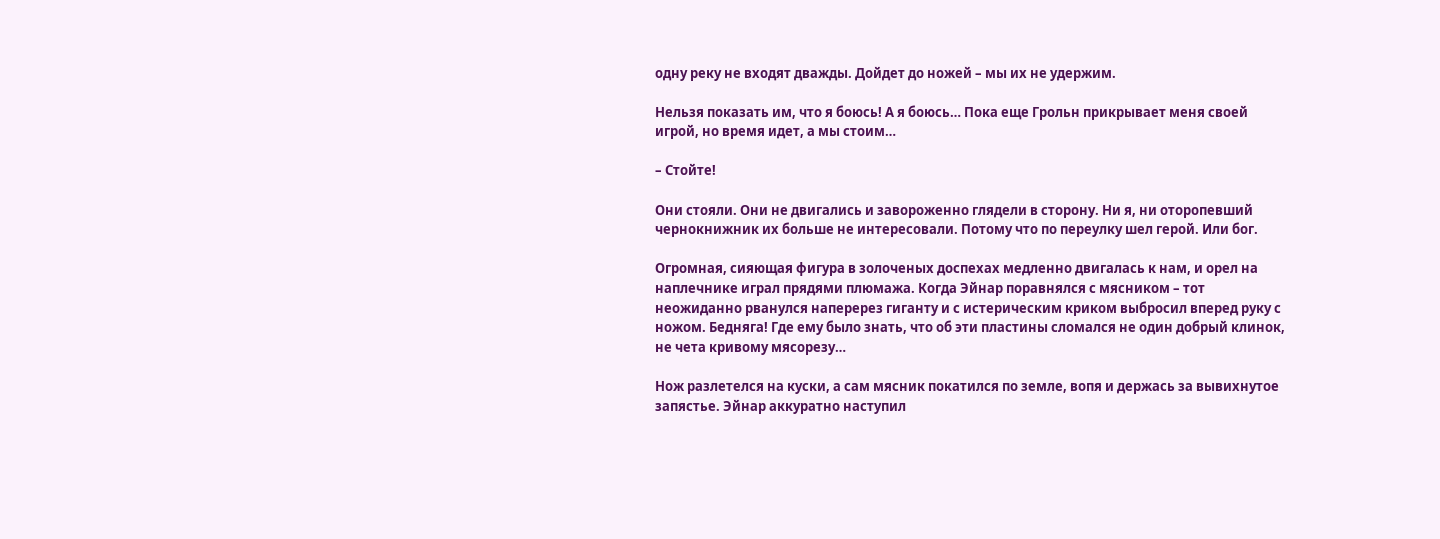одну реку не входят дважды. Дойдет до ножей – мы их не удержим.

Нельзя показать им, что я боюсь! А я боюсь… Пока еще Грольн прикрывает меня своей игрой, но время идет, а мы стоим…

– Стойте!

Они стояли. Они не двигались и завороженно глядели в сторону. Ни я, ни оторопевший чернокнижник их больше не интересовали. Потому что по переулку шел герой. Или бог.

Огромная, сияющая фигура в золоченых доспехах медленно двигалась к нам, и орел на наплечнике играл прядями плюмажа. Когда Эйнар поравнялся с мясником – тот неожиданно рванулся наперерез гиганту и с истерическим криком выбросил вперед руку с ножом. Бедняга! Где ему было знать, что об эти пластины сломался не один добрый клинок, не чета кривому мясорезу…

Нож разлетелся на куски, а сам мясник покатился по земле, вопя и держась за вывихнутое запястье. Эйнар аккуратно наступил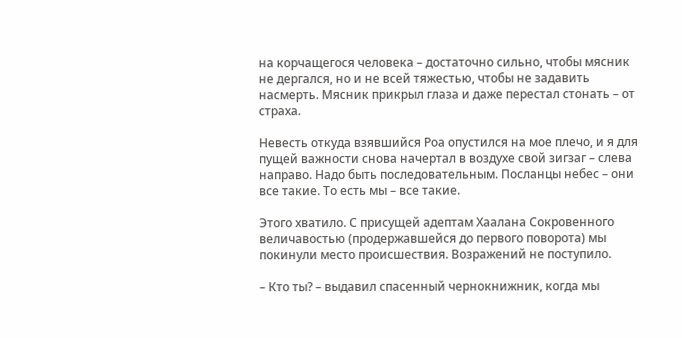на корчащегося человека – достаточно сильно, чтобы мясник не дергался, но и не всей тяжестью, чтобы не задавить насмерть. Мясник прикрыл глаза и даже перестал стонать – от страха.

Невесть откуда взявшийся Роа опустился на мое плечо, и я для пущей важности снова начертал в воздухе свой зигзаг – слева направо. Надо быть последовательным. Посланцы небес – они все такие. То есть мы – все такие.

Этого хватило. С присущей адептам Хаалана Сокровенного величавостью (продержавшейся до первого поворота) мы покинули место происшествия. Возражений не поступило.

– Кто ты? – выдавил спасенный чернокнижник, когда мы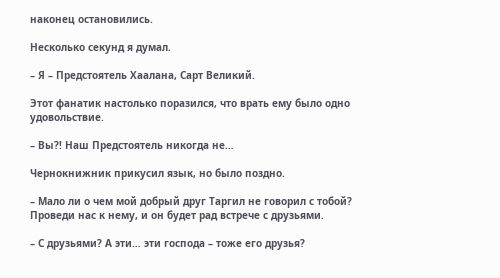наконец остановились.

Несколько секунд я думал.

– Я – Предстоятель Хаалана, Сарт Великий.

Этот фанатик настолько поразился, что врать ему было одно удовольствие.

– Вы?! Наш Предстоятель никогда не…

Чернокнижник прикусил язык, но было поздно.

– Мало ли о чем мой добрый друг Таргил не говорил с тобой? Проведи нас к нему, и он будет рад встрече с друзьями.

– С друзьями? А эти… эти господа – тоже его друзья?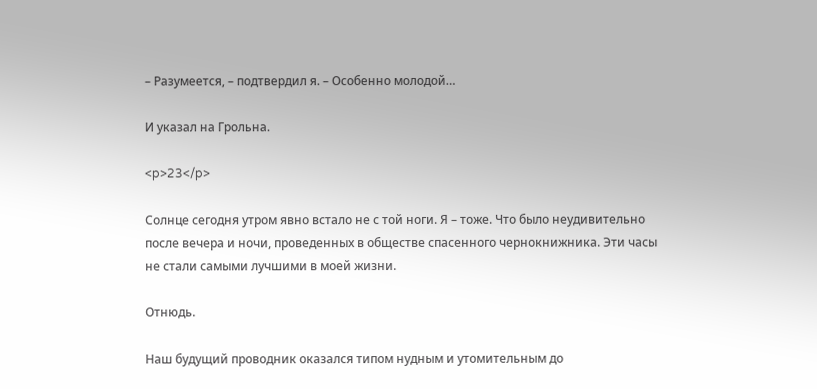– Разумеется, – подтвердил я. – Особенно молодой…

И указал на Грольна.

<p>23</p>

Солнце сегодня утром явно встало не с той ноги. Я – тоже. Что было неудивительно после вечера и ночи, проведенных в обществе спасенного чернокнижника. Эти часы не стали самыми лучшими в моей жизни.

Отнюдь.

Наш будущий проводник оказался типом нудным и утомительным до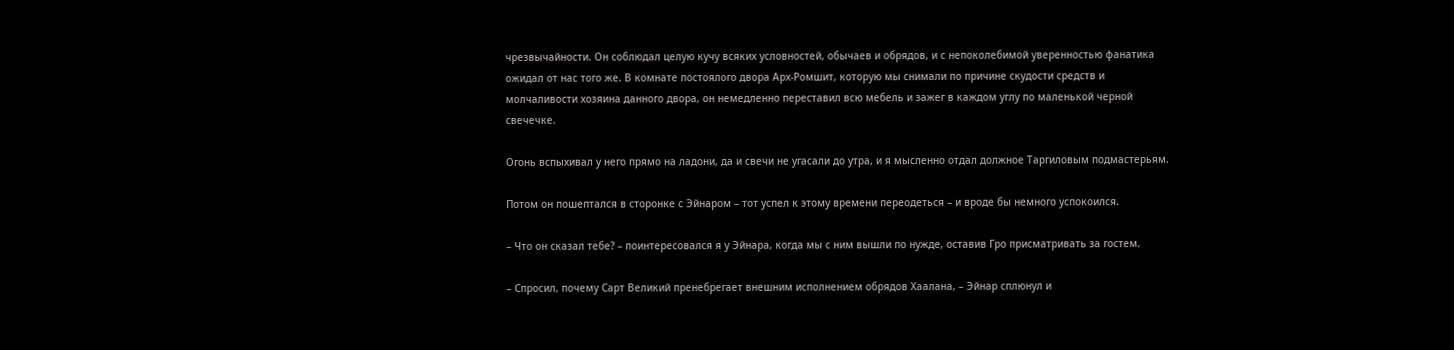чрезвычайности. Он соблюдал целую кучу всяких условностей, обычаев и обрядов, и с непоколебимой уверенностью фанатика ожидал от нас того же. В комнате постоялого двора Арх-Ромшит, которую мы снимали по причине скудости средств и молчаливости хозяина данного двора, он немедленно переставил всю мебель и зажег в каждом углу по маленькой черной свечечке.

Огонь вспыхивал у него прямо на ладони, да и свечи не угасали до утра, и я мысленно отдал должное Таргиловым подмастерьям.

Потом он пошептался в сторонке с Эйнаром – тот успел к этому времени переодеться – и вроде бы немного успокоился.

– Что он сказал тебе? – поинтересовался я у Эйнара, когда мы с ним вышли по нужде, оставив Гро присматривать за гостем.

– Спросил, почему Сарт Великий пренебрегает внешним исполнением обрядов Хаалана, – Эйнар сплюнул и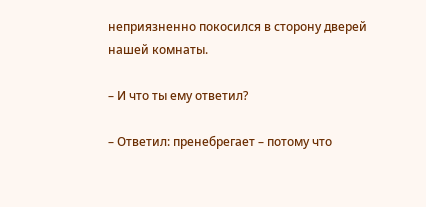неприязненно покосился в сторону дверей нашей комнаты.

– И что ты ему ответил?

– Ответил: пренебрегает – потому что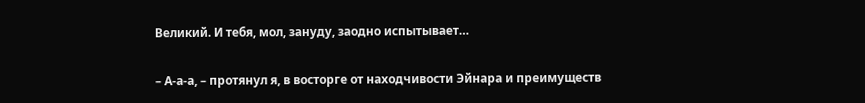Великий. И тебя, мол, зануду, заодно испытывает…

– А-а-а, – протянул я, в восторге от находчивости Эйнара и преимуществ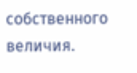собственного величия.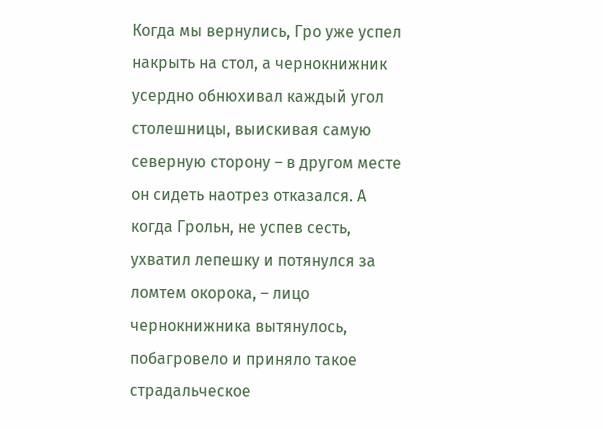Когда мы вернулись, Гро уже успел накрыть на стол, а чернокнижник усердно обнюхивал каждый угол столешницы, выискивая самую северную сторону – в другом месте он сидеть наотрез отказался. А когда Грольн, не успев сесть, ухватил лепешку и потянулся за ломтем окорока, – лицо чернокнижника вытянулось, побагровело и приняло такое страдальческое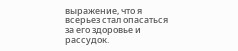выражение, что я всерьез стал опасаться за его здоровье и рассудок.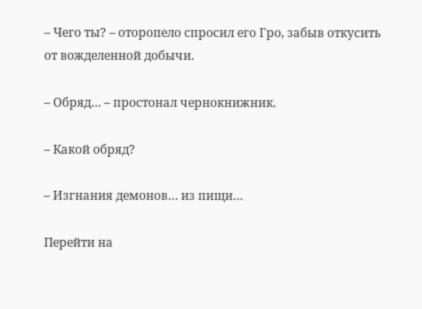– Чего ты? – оторопело спросил его Гро, забыв откусить от вожделенной добычи.

– Обряд… – простонал чернокнижник.

– Какой обряд?

– Изгнания демонов… из пищи…

Перейти на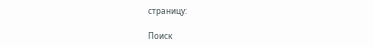страницу:

Поиск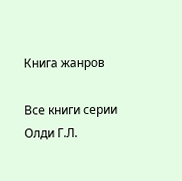Книга жанров

Все книги серии Олди Г.Л.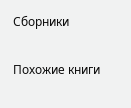Сборники

Похожие книги